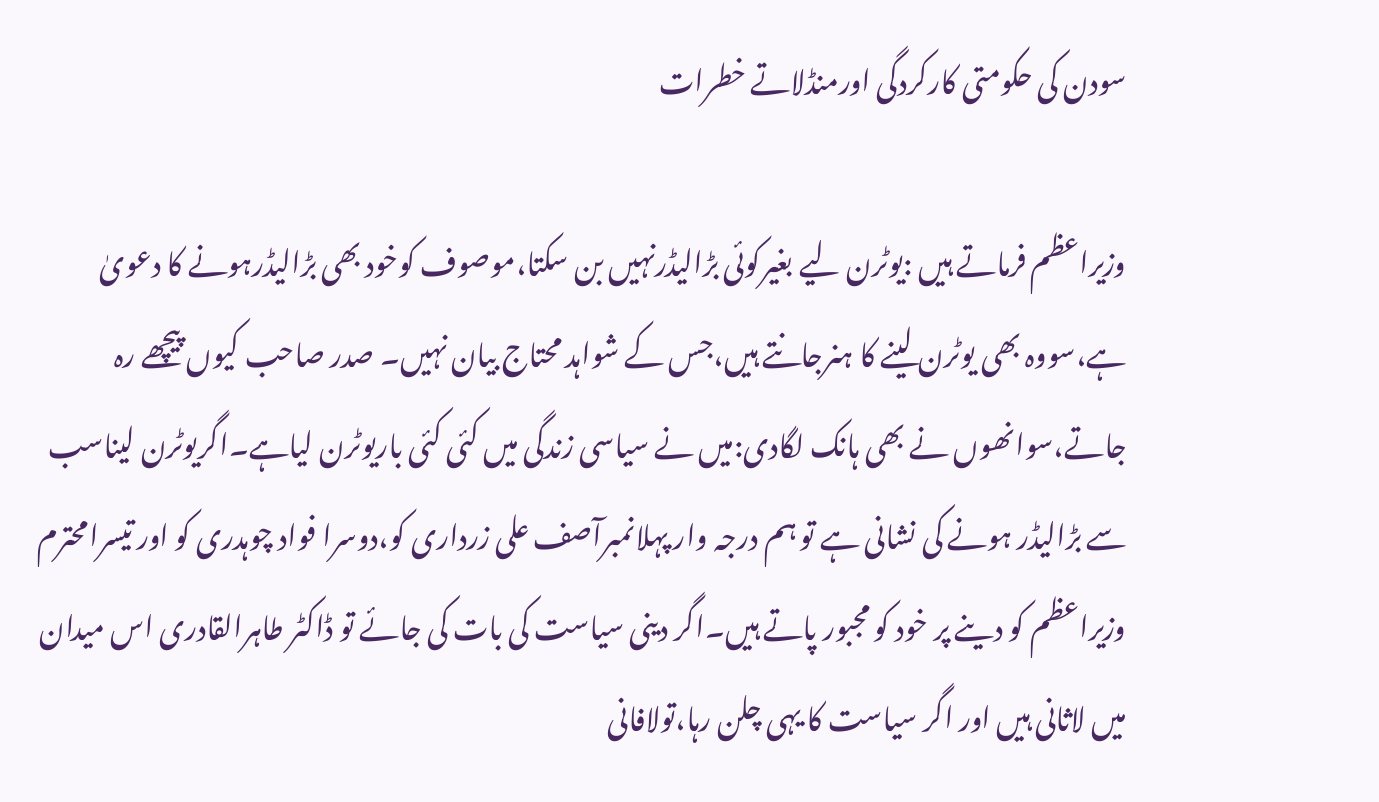سودن کی حکومتی کارکردگی اورمنڈلاتے خطرات

وزیراعظم فرماتے ہیں :یوٹرن لیے بغیرکوئی بڑالیڈرنہیں بن سکتا،موصوف کوخود بھی بڑالیڈرہونے کا دعویٰ ہے،سووہ بھی یوٹرن لینے کا ہنرجانتے ہیں،جس کے شواہد محتاج بیان نہیں۔ صدر صاحب کیوں پیچھے رہ جاتے،سوانھوں نے بھی ہانک لگادی:میں نے سیاسی زندگی میں کئی کئی باریوٹرن لیاہے۔اگریوٹرن لیناسب سے بڑالیڈر ہونے کی نشانی ہے تو ہم درجہ وار پہلانمبرآصف علی زرداری کو،دوسرا فواد چوہدری کو اور تیسرامحترم وزیراعظم کو دینے پر خود کو مجبور پاتے ہیں۔اگر دینی سیاست کی بات کی جائے تو ڈاکٹر طاہرالقادری اس میدان میں لاثانی ہیں اور اگر سیاست کا یہی چلن رہا،تولافانی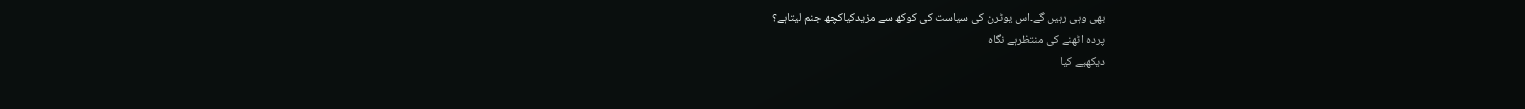بھی وہی رہیں گے۔اس یوٹرن کی سیاست کی کوکھ سے مزیدکیاکچھ جنم لیتاہے؟
پردہ اٹھنے کی منتظرہے نگاہ
دیکھیے کیا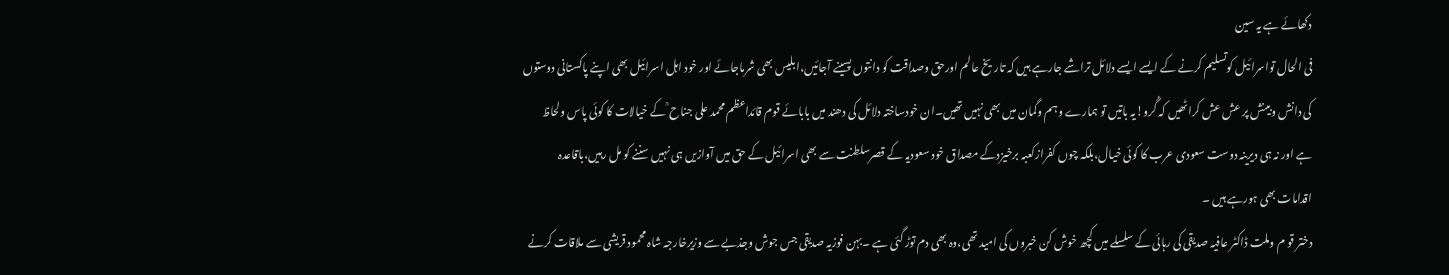دکھائے ہے یہ سین
فی الحال تواسرائیل کوتسلیم کرنے کے ایسے ایسے دلائل تراشے جارہے ہیں کہ تاریخ عالم اورحق وصداقت کو دانتوں پسینے آجائیں،ابلیس بھی شرماجائے اور خود اہل اسرائیل بھی اپنے پاکستانی دوستوں کی دانش وبینش پر عش عش کراٹھیں کہ گُرو!یہ باتیں تو ہمارے وہم وگمان میں بھی نہیں تھیں۔ان خودساختہ دلائل کی دھند میں بابائے قوم قائداعظم محمد علی جناح ؒ کے خیالات کا کوئی پاس ولحاظ ہے اور نہ ہی دیرینہ دوست سعودی عرب کا کوئی خیال،بلکہ چوں کفرازکعبہ برخیزدکے مصداق خود سعودیہ کے قصرسلطنت سے بھی اسرائیل کے حق میں آوازیں ہی نہیں سننے کو مل رہیں،باقاعدہ اقدامات بھی ہورہے ہیں ۔
دختر قو م وملت ڈاکٹر عافیہ صدیقی کی رہائی کے سلسلے میں کچھ خوش کن خبروں کی امید تھی،وہ بھی دم توڑ گئی ہے ۔بہن فوزیہ صدیقی جس جوش وجذبے سے وزیرخارجہ شاہ محمود قریشی سے ملاقات کرنے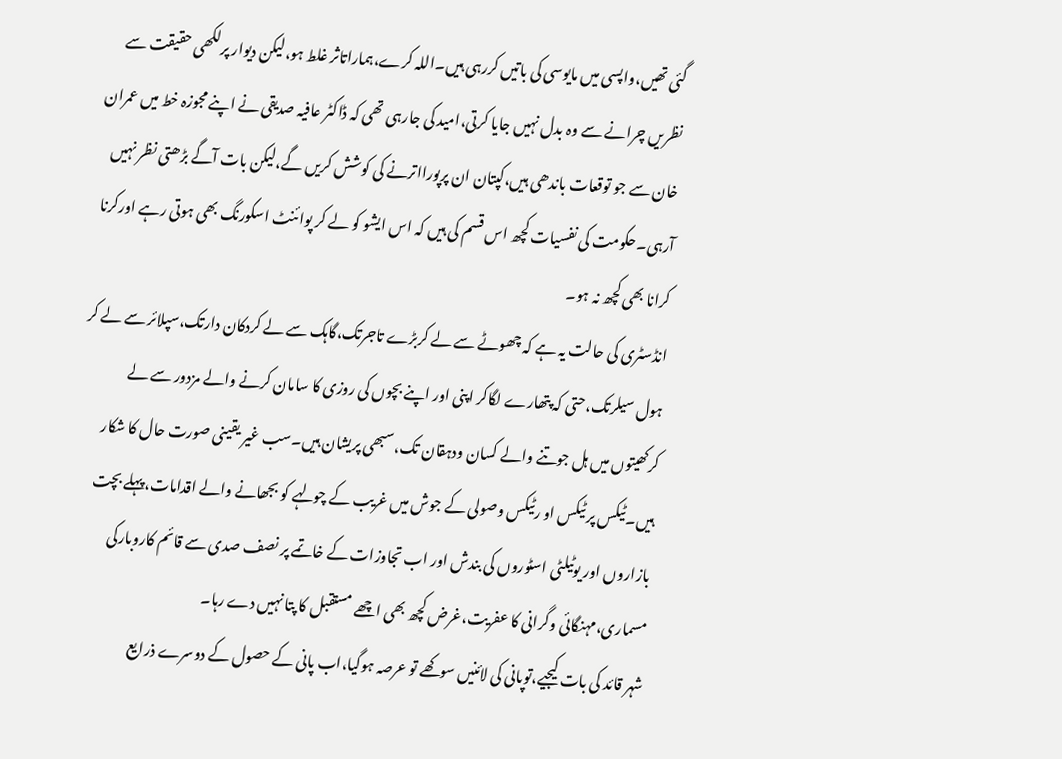گئی تھیں،واپسی میں مایوسی کی باتیں کررہی ہیں۔اللہ کرے،ہماراتاثر غلط ہو،لیکن دیوار پرلکھی حقیقت سے نظریں چرانے سے وہ بدل نہیں جایا کرتی،امید کی جارہی تھی کہ ڈاکٹر عافیہ صدیقی نے اپنے مجوزہ خط میں عمران خان سے جو توقعات باندھی ہیں،کپتان ان پرپورااترنے کی کوشش کریں گے،لیکن بات آگے بڑھتی نظر نہیں آرہی۔حکومت کی نفسیات کچھ اس قسم کی ہیں کہ اس ایشو کو لے کر پوائنٹ اسکورنگ بھی ہوتی رہے اورکرنا کرانا بھی کچھ نہ ہو۔
انڈسٹری کی حالت یہ ہے کہ چھوٹے سے لے کربڑے تاجرتک،گاہک سے لے کردکان دارتک،سپلائر سے لے کر ہول سیلرتک،حتی کہ پتھارے لگاکر اپنی اور اپنے بچوں کی روزی کا سامان کرنے والے مزدور سے لے کرکھیتوں میں ہل جوتنے والے کسان ودہقان تک،سبھی پریشان ہیں۔سب غیر یقینی صورت حال کا شکار ہیں۔ٹیکس پر ٹیکس او رٹیکس وصولی کے جوش میں غریب کے چولہے کو بجھانے والے اقدامات،پہلے بچت بازاروں اور یوٹیلٹی اسٹوروں کی بندش اور اب تجاوزات کے خاتمے پر نصف صدی سے قائم کاروبارکی مسماری،مہنگائی وگرانی کا عفریت،غرض کچھ بھی اچھے مستقبل کا پتا نہیں دے رہا۔
شہر قائد کی بات کیجیے،توپانی کی لائنیں سوکھے تو عرصہ ہوگیا،اب پانی کے حصول کے دوسرے ذرایع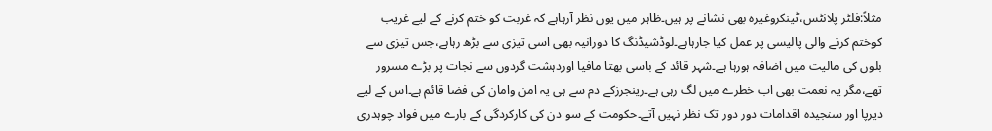مثلاً:فلٹر پلانٹس،ٹینکروغیرہ بھی نشانے پر ہیں۔ظاہر میں یوں نظر آرہاہے کہ غربت کو ختم کرنے کے لیے غریب کوختم کرنے والی پالیسی پر عمل کیا جارہاہے۔لوڈشیڈنگ کا دورانیہ بھی اسی تیزی سے بڑھ رہاہے،جس تیزی سے بلوں کی مالیت میں اضافہ ہورہا ہے۔شہر قائد کے باسی بھتا مافیا اوردہشت گردوں سے نجات پر بڑے مسرور تھے،مگر یہ نعمت بھی اب خطرے میں لگ رہی ہے۔رینجرزکے دم سے ہی یہ امن وامان کی فضا قائم ہے۔اس کے لیے دیرپا اور سنجیدہ اقدامات دور دور تک نظر نہیں آتے۔حکومت کے سو دن کی کارکردگی کے بارے میں فواد چوہدری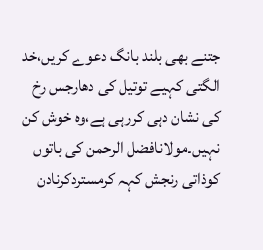جتنے بھی بلند بانگ دعوے کریں،خد الگتی کہیے توتیل کی دھارجس رخ کی نشان دہی کررہی ہے،وہ خوش کن نہیں۔مولانافضل الرحمن کی باتوں کوذاتی رنجش کہہ کرمستردکرنادن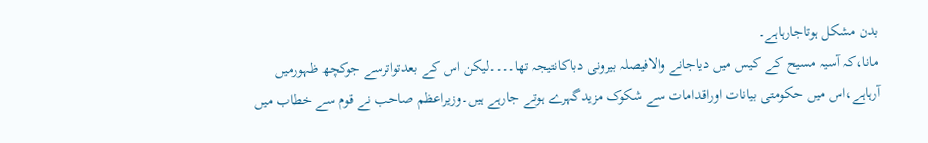بدن مشکل ہوتاجارہاہے۔
مانا،کہ آسیہ مسیح کے کیس میں دیاجانے والافیصلہ بیرونی دباکانتیجہ تھا۔۔۔۔لیکن اس کے بعدتواترسے جوکچھ ظہورمیں آرہاہے،اس میں حکومتی بیانات اوراقدامات سے شکوک مزیدگہرے ہوتے جارہے ہیں۔وزیراعظم صاحب نے قوم سے خطاب میں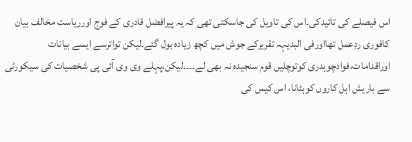اس فیصلے کی تائیدکی۔اس کی تاویل کی جاسکتی تھی کہ یہ پیرافضل قادری کے فوج اورریاست مخالف بیان کافوری ردِعمل تھااورفی البدیہہ تقریرکے جوش میں کچھ زیادہ بول گئے۔لیکن تواترسے ایسے بیانات اوراقدامات،فوادچوہدری کوتوچلیں قوم سنجیدہ نہ بھی لے۔۔۔۔لیکن،پہلے وی وی آئی پی شخصیات کی سیکورٹی سے باریش اہل کاروں کوہٹانا، اس کیس کی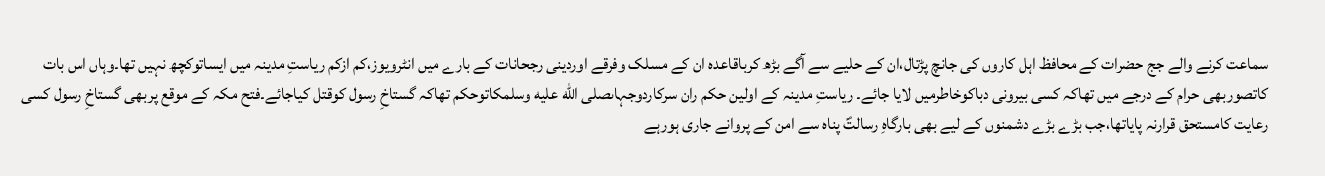سماعت کرنے والے جج حضرات کے محافظ اہل کاروں کی جانچ پڑتال،ان کے حلیے سے آگے بڑھ کرباقاعدہ ان کے مسلک وفرقے اوردینی رجحانات کے بارے میں انٹرویوز،کم ازکم ریاستِ مدینہ میں ایساتوکچھ نہیں تھا۔وہاں اس بات کاتصوربھی حرام کے درجے میں تھاکہ کسی بیرونی دباکوخاطرمیں لایا جائے۔ ریاستِ مدینہ کے اولین حکم ران سرکاردوجہاںصلى الله عليه وسلمکاتوحکم تھاکہ گستاخِ رسول کوقتل کیاجائے۔فتح مکہ کے موقع پربھی گستاخِ رسول کسی رعایت کامستحق قرارنہ پایاتھا،جب بڑے بڑے دشمنوں کے لیے بھی بارگاہِ رسالتؐ پناہ سے امن کے پروانے جاری ہورہے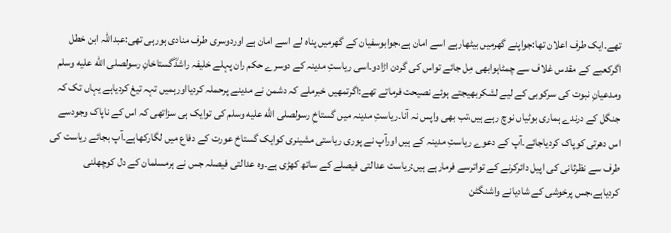تھے۔ایک طرف اعلان تھا:جواپنے گھرمیں بیٹھارہے اسے امان ہے،جوابوسفیان کے گھرمیں پناہ لے اسے امان ہے اوردوسری طرف منادی ہورہی تھی:عبداللہ ابن خطل اگرکعبے کے مقدس غلاف سے چمٹاہوابھی مِل جائے تواس کی گردن اڑادو۔اسی ریاستِ مدینہ کے دوسرے حکم ران پہلے خلیفہ راشدؓگستاخانِ رسولصلى الله عليه وسلم ومدعیانِ نبوت کی سرکوبی کے لیے لشکربھیجتے ہوئے نصیحت فرماتے تھے:اگرتمھیں خبرملے کہ دشمن نے مدینے پرحملہ کردیااورہمیں تہہ تیغ کردیاہے یہاں تک کہ جنگل کے درندے ہماری بوٹیاں نوچ رہے ہیں،تب بھی واپس نہ آنا۔ریاستِ مدینہ میں گستاخِ رسولصلى الله عليه وسلم کی توایک ہی سزاتھی کہ اس کے ناپاک وجودسے اس دھرتی کوپاک کردیاجائے۔آپ کے دعوے ریاستِ مدینہ کے ہیں اورآپ نے پوری ریاستی مشینری کوایک گستاخ عورت کے دفاع میں لگارکھاہے۔آپ بجائے ریاست کی طرف سے نظرثانی کی اپیل دائرکرنے کے تواترسے فرمارہے ہیں:ریاست عدالتی فیصلے کے ساتھ کھڑی ہے۔وہ عدالتی فیصلہ جس نے ہرمسلمان کے دل کوچھلنی کردیاہے،جس پرخوشی کے شادیانے واشنگٹن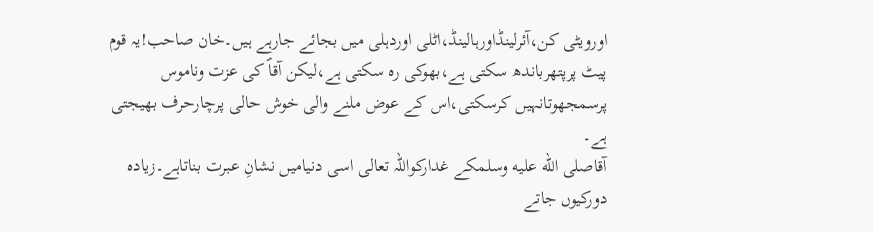اورویٹی کن،آئرلینڈاورہالینڈ،اٹلی اوردہلی میں بجائے جارہے ہیں۔خان صاحب!یہ قوم پیٹ پرپتھرباندھ سکتی ہے،بھوکی رہ سکتی ہے،لیکن آقاؐ کی عزت وناموس پرسمجھوتانہیں کرسکتی،اس کے عوض ملنے والی خوش حالی پرچارحرف بھیجتی ہے۔
آقاصلى الله عليه وسلمکے غدارکواللہ تعالی اسی دنیامیں نشانِ عبرت بناتاہے۔زیادہ دورکیوں جاتے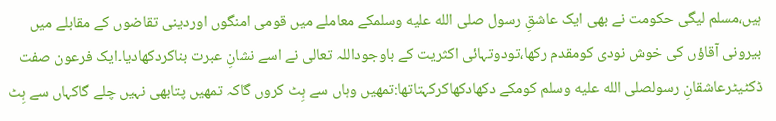ہیں،مسلم لیگی حکومت نے بھی ایک عاشقِ رسول صلى الله عليه وسلمکے معاملے میں قومی امنگوں اوردینی تقاضوں کے مقابلے میں بیرونی آقاؤں کی خوش نودی کومقدم رکھا،تودوتہائی اکثریت کے باوجوداللہ تعالی نے اسے نشانِ عبرت بناکردکھادیا۔ایک فرعون صفت ڈکٹیٹرعاشقانِ رسولصلى الله عليه وسلم کومکے دکھادکھاکرکہتاتھا:تمھیں وہاں سے ہِٹ کروں گاکہ تمھیں پتابھی نہیں چلے گاکہاں سے ہِٹ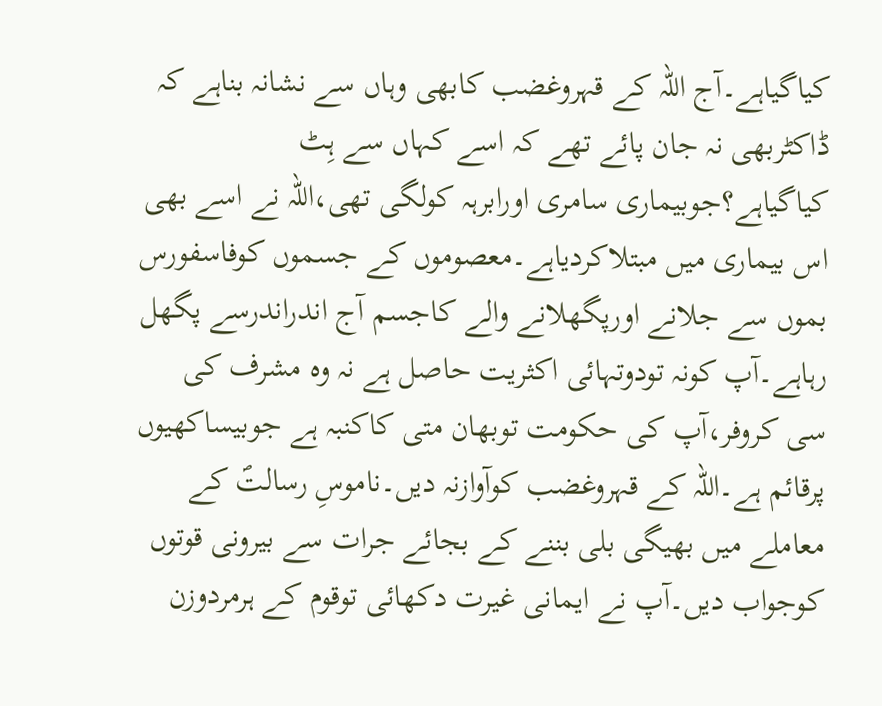کیاگیاہے۔آج اللہ کے قہروغضب کابھی وہاں سے نشانہ بناہے کہ ڈاکٹربھی نہ جان پائے تھے کہ اسے کہاں سے ہِٹ کیاگیاہے؟جوبیماری سامری اورابرہہ کولگی تھی،اللہ نے اسے بھی اس بیماری میں مبتلاکردیاہے۔معصوموں کے جسموں کوفاسفورس بموں سے جلانے اورپگھلانے والے کاجسم آج اندراندرسے پگھل رہاہے۔آپ کونہ تودوتہائی اکثریت حاصل ہے نہ وہ مشرف کی سی کروفر،آپ کی حکومت توبھان متی کاکنبہ ہے جوبیساکھیوں پرقائم ہے۔اللہ کے قہروغضب کوآوازنہ دیں۔ناموسِ رسالتؐ کے معاملے میں بھیگی بلی بننے کے بجائے جرات سے بیرونی قوتوں کوجواب دیں۔آپ نے ایمانی غیرت دکھائی توقوم کے ہرمردوزن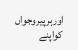اورہرپیروجواں کواپنے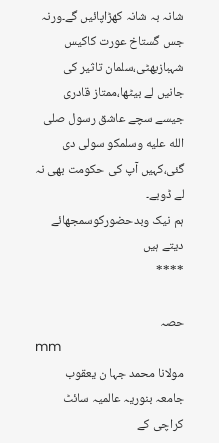شانہ بہ شانہ کھڑاپائیں گے۔ورنہ جس گستاخ عورت کاکیس شہبازبھٹی،سلمان تاثیر کی جانیں لے بیٹھا،ممتاز قادری جیسے سچے عاشق رسول صلى الله عليه وسلمکو سولی دی گئی،کہیں آپ کی حکومت بھی نہ لے ڈوبے۔
ہم نیک وبدحضورکوسمجھائے دیتے ہیں
****

حصہ
mm
مولانا محمد جہا ن یعقوب جامعہ بنوریہ عالمیہ سائٹ کراچی کے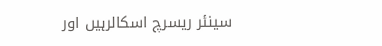سینئر ریسرچ اسکالرہیں اور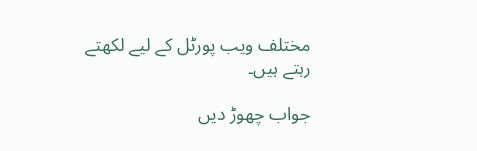مختلف ویب پورٹل کے لیے لکھتے رہتے ہیں۔

جواب چھوڑ دیں